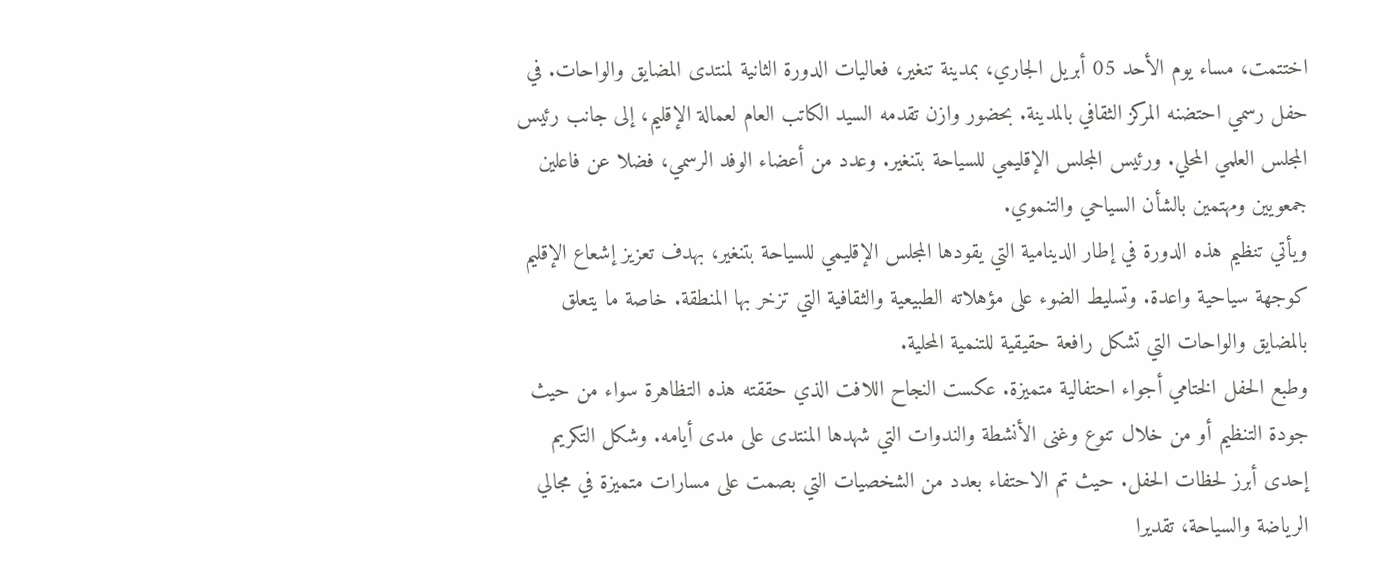اختتمت، مساء يوم الأحد 05 أبريل الجاري، بمدينة تنغير، فعاليات الدورة الثانية لمنتدى المضايق والواحات. في حفل رسمي احتضنه المركز الثقافي بالمدينة. بحضور وازن تقدمه السيد الكاتب العام لعمالة الإقليم، إلى جانب رئيس المجلس العلمي المحلي. ورئيس المجلس الإقليمي للسياحة بتنغير. وعدد من أعضاء الوفد الرسمي، فضلا عن فاعلين جمعويين ومهتمين بالشأن السياحي والتنموي.
ويأتي تنظيم هذه الدورة في إطار الدينامية التي يقودها المجلس الإقليمي للسياحة بتنغير، بهدف تعزيز إشعاع الإقليم كوجهة سياحية واعدة. وتسليط الضوء على مؤهلاته الطبيعية والثقافية التي تزخر بها المنطقة. خاصة ما يتعلق بالمضايق والواحات التي تشكل رافعة حقيقية للتنمية المحلية.
وطبع الحفل الختامي أجواء احتفالية متميزة. عكست النجاح اللافت الذي حققته هذه التظاهرة سواء من حيث جودة التنظيم أو من خلال تنوع وغنى الأنشطة والندوات التي شهدها المنتدى على مدى أيامه. وشكل التكريم إحدى أبرز لحظات الحفل. حيث تم الاحتفاء بعدد من الشخصيات التي بصمت على مسارات متميزة في مجالي الرياضة والسياحة، تقديرا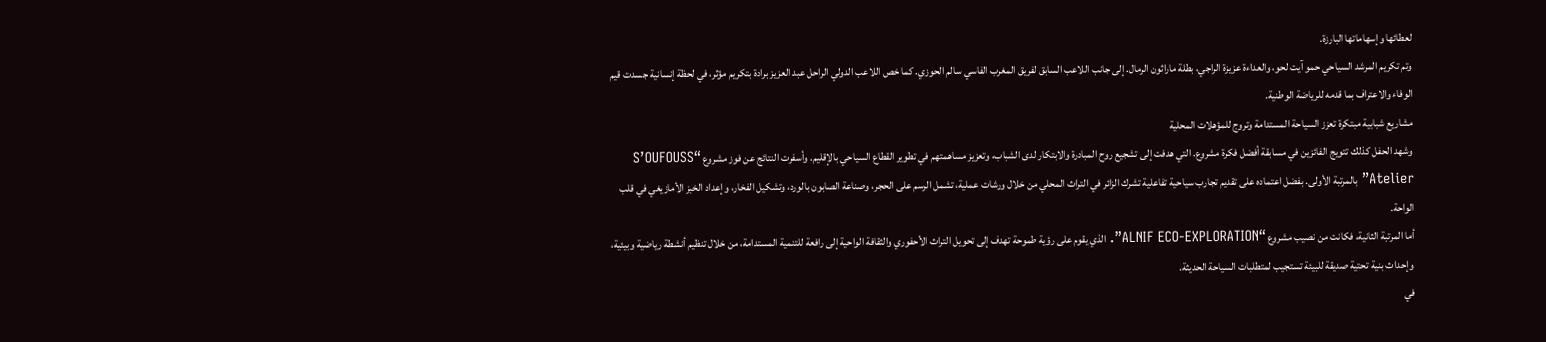لعطائها وإسهاماتها البارزة.
وتم تكريم المرشد السياحي حمو آيت لحو، والعداءة عزيزة الراجي، بطلة ماراثون الرمال. إلى جانب اللاعب السابق لفريق المغرب الفاسي سالم الحوزي. كما خص اللاعب الدولي الراحل عبد العزيز برادة بتكريم مؤثر، في لحظة إنسانية جسدت قيم الوفاء والاعتراف بما قدمه للرياضة الوطنية.
مشاريع شبابية مبتكرة تعزز السياحة المستدامة وتروج للمؤهلات المحلية
وشهد الحفل كذلك تتويج الفائزين في مسابقة أفضل فكرة مشروع. التي هدفت إلى تشجيع روح المبادرة والابتكار لدى الشباب، وتعزيز مساهمتهم في تطوير القطاع السياحي بالإقليم. وأسفرت النتائج عن فوز مشروع “S’OUFOUSS Atelier” بالمرتبة الأولى. بفضل اعتماده على تقديم تجارب سياحية تفاعلية تشرك الزائر في التراث المحلي من خلال ورشات عملية، تشمل الرسم على الحجر، وصناعة الصابون بالورد، وتشكيل الفخار، وإعداد الخبز الأمازيغي في قلب الواحة.
أما المرتبة الثانية، فكانت من نصيب مشروع “ALNIF ECO-EXPLORATION”. الذي يقوم على رؤية طموحة تهدف إلى تحويل التراث الأحفوري والثقافة الواحية إلى رافعة للتنمية المستدامة، من خلال تنظيم أنشطة رياضية وبيئية، وإحداث بنية تحتية صديقة للبيئة تستجيب لمتطلبات السياحة الحديثة.
في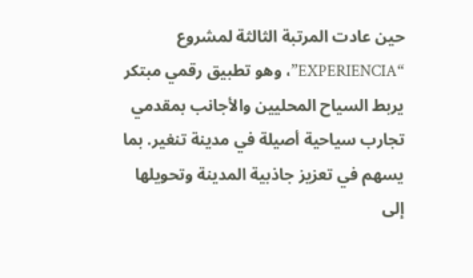حين عادت المرتبة الثالثة لمشروع “EXPERIENCIA”، وهو تطبيق رقمي مبتكر يربط السياح المحليين والأجانب بمقدمي تجارب سياحية أصيلة في مدينة تنغير. بما يسهم في تعزيز جاذبية المدينة وتحويلها إلى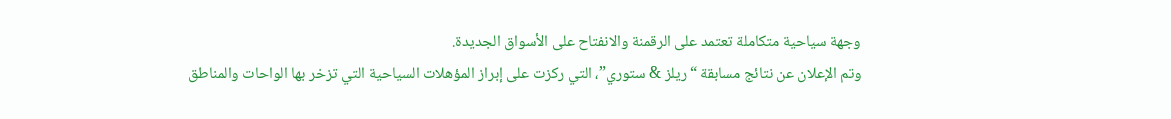وجهة سياحية متكاملة تعتمد على الرقمنة والانفتاح على الأسواق الجديدة.
وتم الإعلان عن نتائج مسابقة “ريلز & ستوري”، التي ركزت على إبراز المؤهلات السياحية التي تزخر بها الواحات والمناطق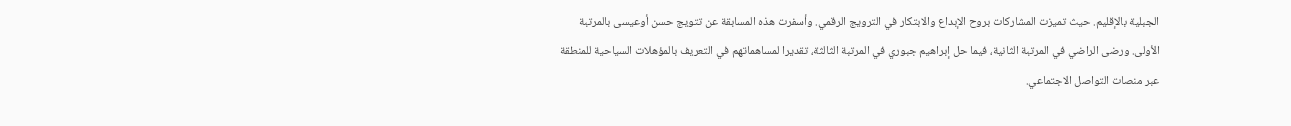الجبلية بالإقليم. حيث تميزت المشاركات بروح الإبداع والابتكار في الترويج الرقمي. وأسفرت هذه المسابقة عن تتويج حسن أوعيسى بالمرتبة الأولى. ورضى الراضي في المرتبة الثانية، فيما حل إبراهيم جبوري في المرتبة الثالثة، تقديرا لمساهماتهم في التعريف بالمؤهلات السياحية للمنطقة عبر منصات التواصل الاجتماعي.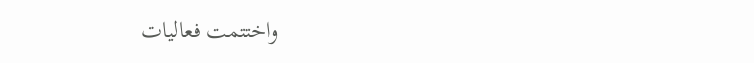واختتمت فعاليات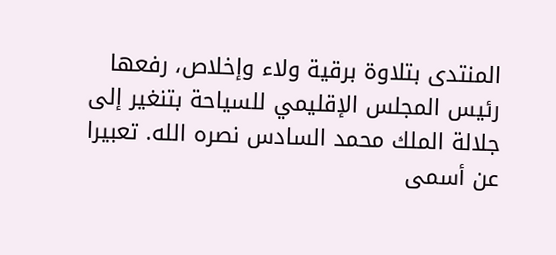المنتدى بتلاوة برقية ولاء وإخلاص، رفعها رئيس المجلس الإقليمي للسياحة بتنغير إلى جلالة الملك محمد السادس نصره الله. تعبيرا عن أسمى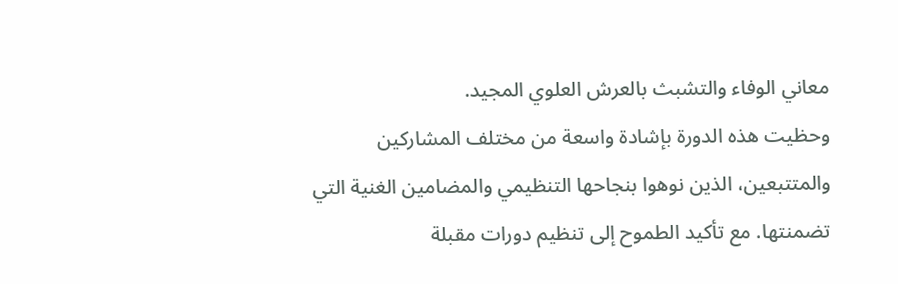معاني الوفاء والتشبث بالعرش العلوي المجيد.
وحظيت هذه الدورة بإشادة واسعة من مختلف المشاركين والمتتبعين، الذين نوهوا بنجاحها التنظيمي والمضامين الغنية التي تضمنتها. مع تأكيد الطموح إلى تنظيم دورات مقبلة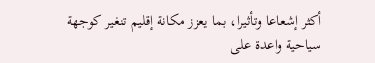أكثر إشعاعا وتأثيرا، بما يعزز مكانة إقليم تنغير كوجهة سياحية واعدة على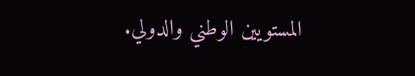المستويين الوطني والدولي.